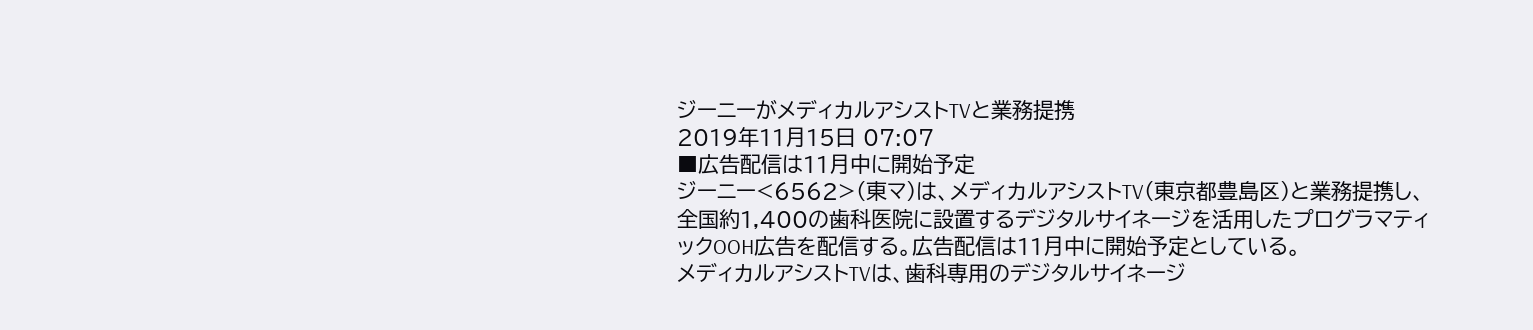ジーニーがメディカルアシストTVと業務提携
2019年11月15日 07:07
■広告配信は11月中に開始予定
ジーニー<6562>(東マ)は、メディカルアシストTV(東京都豊島区)と業務提携し、全国約1,400の歯科医院に設置するデジタルサイネージを活用したプログラマティックOOH広告を配信する。広告配信は11月中に開始予定としている。
メディカルアシストTVは、歯科専用のデジタルサイネージ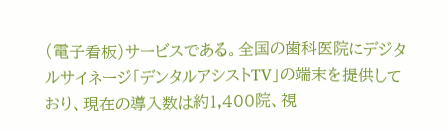(電子看板)サービスである。全国の歯科医院にデジタルサイネージ「デンタルアシストTV」の端末を提供しており、現在の導入数は約1,400院、視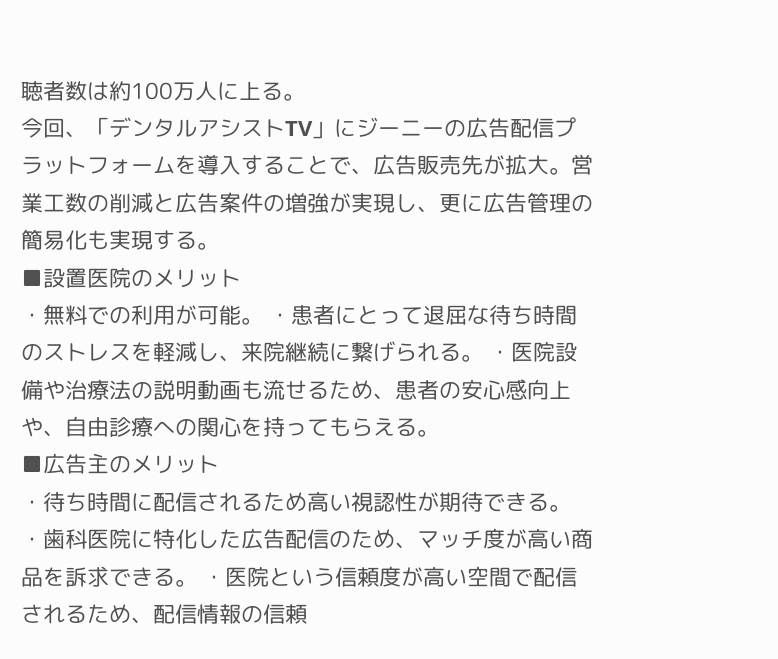聴者数は約100万人に上る。
今回、「デンタルアシストTV」にジーニーの広告配信プラットフォームを導入することで、広告販売先が拡大。営業工数の削減と広告案件の増強が実現し、更に広告管理の簡易化も実現する。
■設置医院のメリット
・無料での利用が可能。 ・患者にとって退屈な待ち時間のストレスを軽減し、来院継続に繋げられる。 ・医院設備や治療法の説明動画も流せるため、患者の安心感向上や、自由診療への関心を持ってもらえる。
■広告主のメリット
・待ち時間に配信されるため高い視認性が期待できる。 ・歯科医院に特化した広告配信のため、マッチ度が高い商品を訴求できる。 ・医院という信頼度が高い空間で配信されるため、配信情報の信頼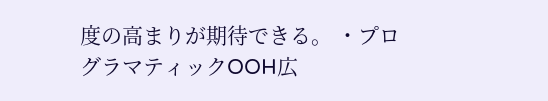度の高まりが期待できる。 ・プログラマティックOOH広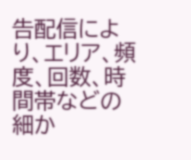告配信により、エリア、頻度、回数、時間帯などの細か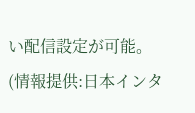い配信設定が可能。 (情報提供:日本インタ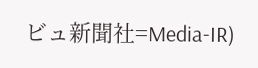ビュ新聞社=Media-IR)